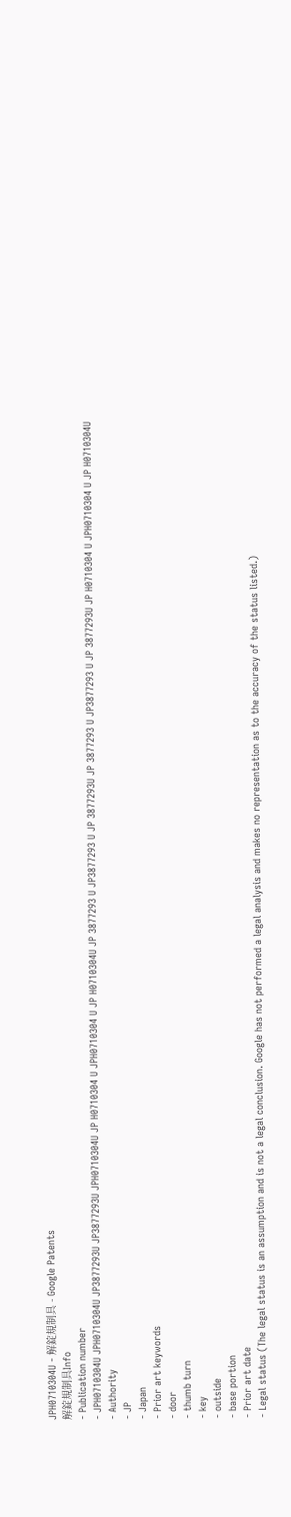JPH0710304U - 解錠規制具 - Google Patents
解錠規制具Info
- Publication number
- JPH0710304U JPH0710304U JP3877293U JP3877293U JPH0710304U JP H0710304 U JPH0710304 U JP H0710304U JP 3877293 U JP3877293 U JP 3877293U JP 3877293 U JP3877293 U JP 3877293U JP H0710304 U JPH0710304 U JP H0710304U
- Authority
- JP
- Japan
- Prior art keywords
- door
- thumb turn
- key
- outside
- base portion
- Prior art date
- Legal status (The legal status is an assumption and is not a legal conclusion. Google has not performed a legal analysis and makes no representation as to the accuracy of the status listed.)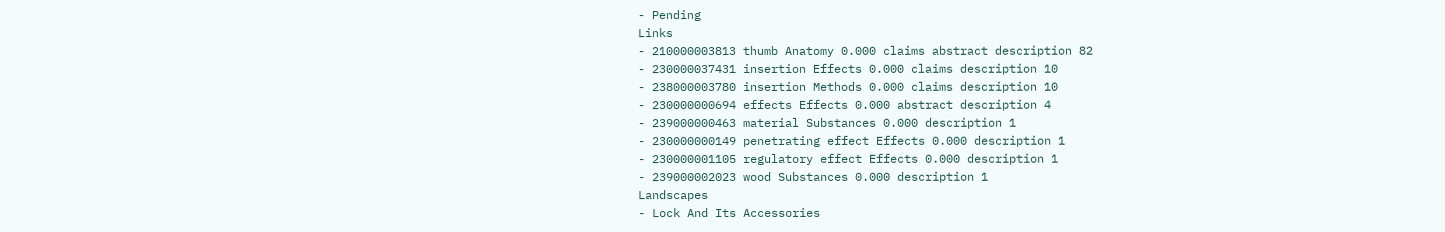- Pending
Links
- 210000003813 thumb Anatomy 0.000 claims abstract description 82
- 230000037431 insertion Effects 0.000 claims description 10
- 238000003780 insertion Methods 0.000 claims description 10
- 230000000694 effects Effects 0.000 abstract description 4
- 239000000463 material Substances 0.000 description 1
- 230000000149 penetrating effect Effects 0.000 description 1
- 230000001105 regulatory effect Effects 0.000 description 1
- 239000002023 wood Substances 0.000 description 1
Landscapes
- Lock And Its Accessories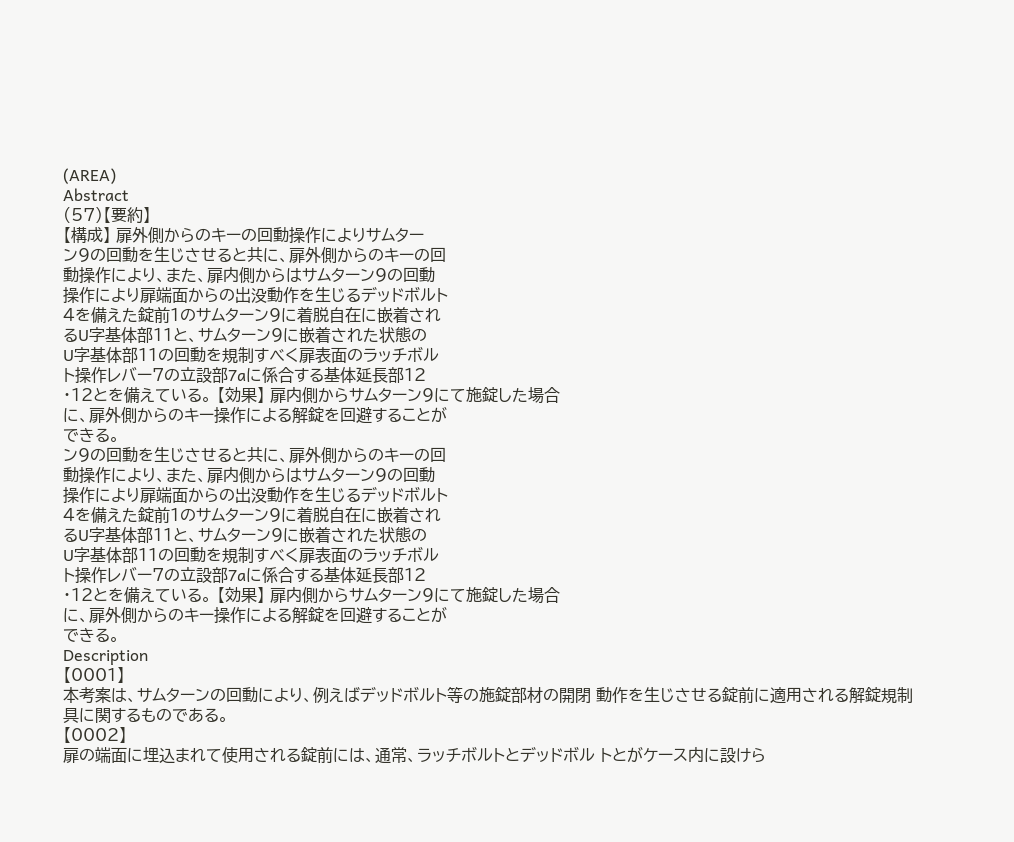(AREA)
Abstract
(57)【要約】
【構成】 扉外側からのキーの回動操作によりサムター
ン9の回動を生じさせると共に、扉外側からのキーの回
動操作により、また、扉内側からはサムターン9の回動
操作により扉端面からの出没動作を生じるデッドボルト
4を備えた錠前1のサムターン9に着脱自在に嵌着され
るU字基体部11と、サムターン9に嵌着された状態の
U字基体部11の回動を規制すべく扉表面のラッチボル
ト操作レバー7の立設部7aに係合する基体延長部12
・12とを備えている。 【効果】 扉内側からサムターン9にて施錠した場合
に、扉外側からのキー操作による解錠を回避することが
できる。
ン9の回動を生じさせると共に、扉外側からのキーの回
動操作により、また、扉内側からはサムターン9の回動
操作により扉端面からの出没動作を生じるデッドボルト
4を備えた錠前1のサムターン9に着脱自在に嵌着され
るU字基体部11と、サムターン9に嵌着された状態の
U字基体部11の回動を規制すべく扉表面のラッチボル
ト操作レバー7の立設部7aに係合する基体延長部12
・12とを備えている。 【効果】 扉内側からサムターン9にて施錠した場合
に、扉外側からのキー操作による解錠を回避することが
できる。
Description
【0001】
本考案は、サムターンの回動により、例えばデッドボルト等の施錠部材の開閉 動作を生じさせる錠前に適用される解錠規制具に関するものである。
【0002】
扉の端面に埋込まれて使用される錠前には、通常、ラッチボルトとデッドボル トとがケース内に設けら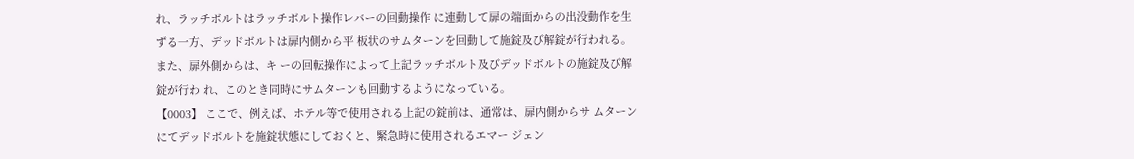れ、ラッチボルトはラッチボルト操作レバーの回動操作 に連動して扉の端面からの出没動作を生ずる一方、デッドボルトは扉内側から平 板状のサムターンを回動して施錠及び解錠が行われる。また、扉外側からは、キ ーの回転操作によって上記ラッチボルト及びデッドボルトの施錠及び解錠が行わ れ、このとき同時にサムターンも回動するようになっている。
【0003】 ここで、例えば、ホテル等で使用される上記の錠前は、通常は、扉内側からサ ムターンにてデッドボルトを施錠状態にしておくと、緊急時に使用されるエマー ジェン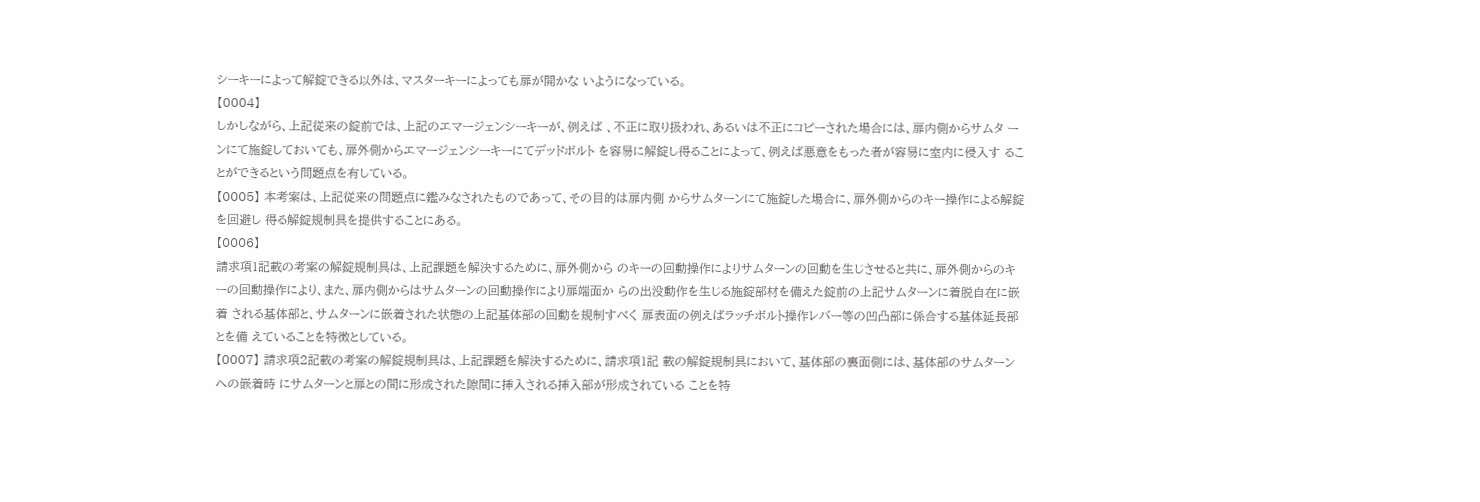シーキーによって解錠できる以外は、マスターキーによっても扉が開かな いようになっている。
【0004】
しかしながら、上記従来の錠前では、上記のエマージェンシーキーが、例えば 、不正に取り扱われ、あるいは不正にコピーされた場合には、扉内側からサムタ ーンにて施錠しておいても、扉外側からエマージェンシーキーにてデッドボルト を容易に解錠し得ることによって、例えば悪意をもった者が容易に室内に侵入す ることができるという問題点を有している。
【0005】 本考案は、上記従来の問題点に鑑みなされたものであって、その目的は扉内側 からサムターンにて施錠した場合に、扉外側からのキー操作による解錠を回避し 得る解錠規制具を提供することにある。
【0006】
請求項1記載の考案の解錠規制具は、上記課題を解決するために、扉外側から のキーの回動操作によりサムターンの回動を生じさせると共に、扉外側からのキ ーの回動操作により、また、扉内側からはサムターンの回動操作により扉端面か らの出没動作を生じる施錠部材を備えた錠前の上記サムターンに着脱自在に嵌着 される基体部と、サムターンに嵌着された状態の上記基体部の回動を規制すべく 扉表面の例えばラッチボルト操作レバー等の凹凸部に係合する基体延長部とを備 えていることを特徴としている。
【0007】 請求項2記載の考案の解錠規制具は、上記課題を解決するために、請求項1記 載の解錠規制具において、基体部の裏面側には、基体部のサムターンへの嵌着時 にサムターンと扉との間に形成された隙間に挿入される挿入部が形成されている ことを特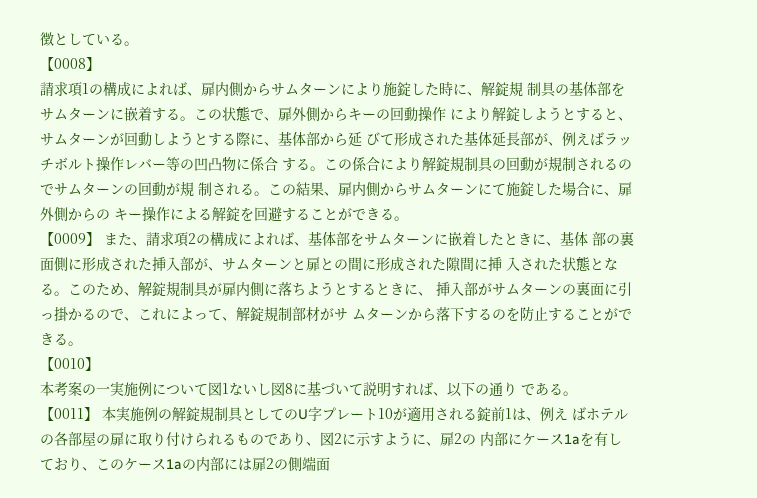徴としている。
【0008】
請求項1の構成によれば、扉内側からサムターンにより施錠した時に、解錠規 制具の基体部をサムターンに嵌着する。この状態で、扉外側からキーの回動操作 により解錠しようとすると、サムターンが回動しようとする際に、基体部から延 びて形成された基体延長部が、例えばラッチボルト操作レバー等の凹凸物に係合 する。この係合により解錠規制具の回動が規制されるのでサムターンの回動が規 制される。この結果、扉内側からサムターンにて施錠した場合に、扉外側からの キー操作による解錠を回避することができる。
【0009】 また、請求項2の構成によれば、基体部をサムターンに嵌着したときに、基体 部の裏面側に形成された挿入部が、サムターンと扉との間に形成された隙間に挿 入された状態となる。このため、解錠規制具が扉内側に落ちようとするときに、 挿入部がサムターンの裏面に引っ掛かるので、これによって、解錠規制部材がサ ムターンから落下するのを防止することができる。
【0010】
本考案の一実施例について図1ないし図8に基づいて説明すれば、以下の通り である。
【0011】 本実施例の解錠規制具としてのU字プレート10が適用される錠前1は、例え ばホテルの各部屋の扉に取り付けられるものであり、図2に示すように、扉2の 内部にケース1aを有しており、このケース1aの内部には扉2の側端面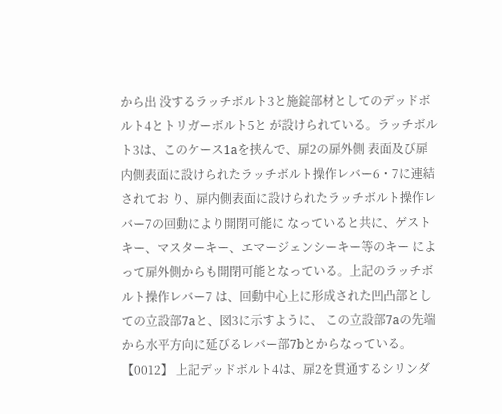から出 没するラッチボルト3と施錠部材としてのデッドボルト4とトリガーボルト5と が設けられている。ラッチボルト3は、このケース1aを挟んで、扉2の扉外側 表面及び扉内側表面に設けられたラッチボルト操作レバー6・7に連結されてお り、扉内側表面に設けられたラッチボルト操作レバー7の回動により開閉可能に なっていると共に、ゲストキー、マスターキー、エマージェンシーキー等のキー によって扉外側からも開閉可能となっている。上記のラッチボルト操作レバー7 は、回動中心上に形成された凹凸部としての立設部7aと、図3に示すように、 この立設部7aの先端から水平方向に延びるレバー部7bとからなっている。
【0012】 上記デッドボルト4は、扉2を貫通するシリンダ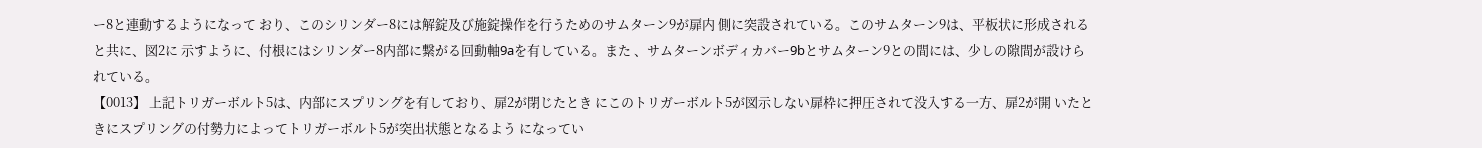ー8と連動するようになって おり、このシリンダー8には解錠及び施錠操作を行うためのサムターン9が扉内 側に突設されている。このサムターン9は、平板状に形成されると共に、図2に 示すように、付根にはシリンダー8内部に繋がる回動軸9aを有している。また 、サムターンボディカバー9bとサムターン9との間には、少しの隙間が設けら れている。
【0013】 上記トリガーボルト5は、内部にスプリングを有しており、扉2が閉じたとき にこのトリガーボルト5が図示しない扉枠に押圧されて没入する一方、扉2が開 いたときにスプリングの付勢力によってトリガーボルト5が突出状態となるよう になってい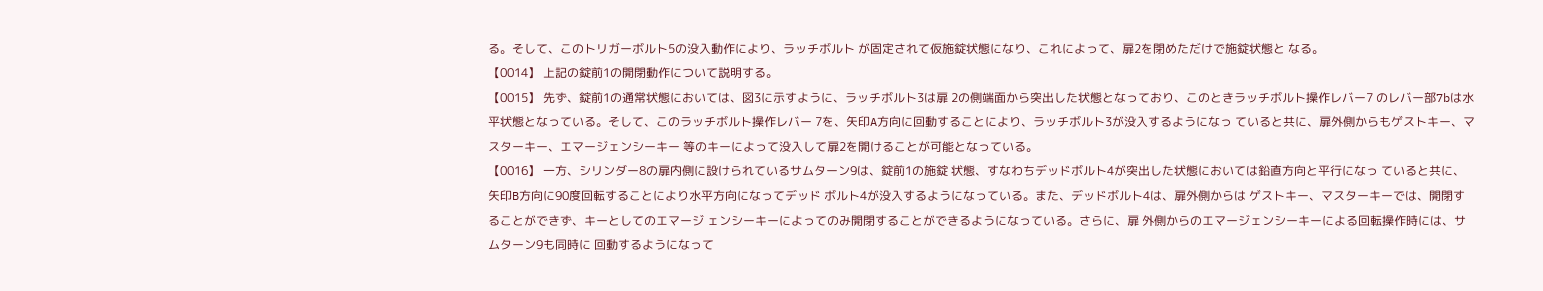る。そして、このトリガーボルト5の没入動作により、ラッチボルト が固定されて仮施錠状態になり、これによって、扉2を閉めただけで施錠状態と なる。
【0014】 上記の錠前1の開閉動作について説明する。
【0015】 先ず、錠前1の通常状態においては、図3に示すように、ラッチボルト3は扉 2の側端面から突出した状態となっており、このときラッチボルト操作レバー7 のレバー部7bは水平状態となっている。そして、このラッチボルト操作レバー 7を、矢印A方向に回動することにより、ラッチボルト3が没入するようになっ ていると共に、扉外側からもゲストキー、マスターキー、エマージェンシーキー 等のキーによって没入して扉2を開けることが可能となっている。
【0016】 一方、シリンダー8の扉内側に設けられているサムターン9は、錠前1の施錠 状態、すなわちデッドボルト4が突出した状態においては鉛直方向と平行になっ ていると共に、矢印B方向に90度回転することにより水平方向になってデッド ボルト4が没入するようになっている。また、デッドボルト4は、扉外側からは ゲストキー、マスターキーでは、開閉することができず、キーとしてのエマージ ェンシーキーによってのみ開閉することができるようになっている。さらに、扉 外側からのエマージェンシーキーによる回転操作時には、サムターン9も同時に 回動するようになって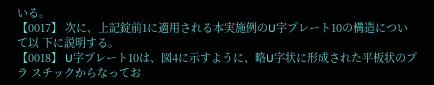いる。
【0017】 次に、上記錠前1に適用される本実施例のU字プレート10の構造について以 下に説明する。
【0018】 U字プレート10は、図4に示すように、略U字状に形成された平板状のプラ スチックからなってお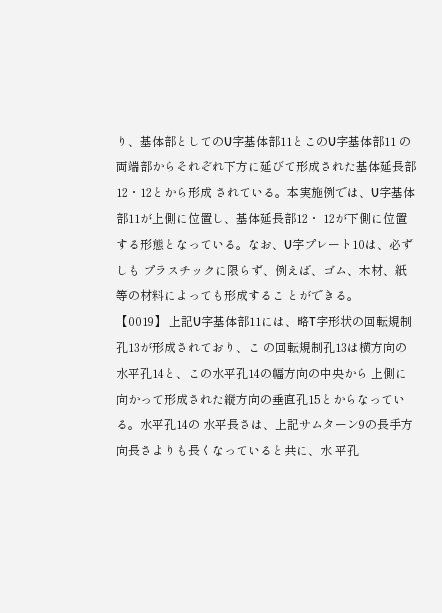り、基体部としてのU字基体部11とこのU字基体部11 の両端部からそれぞれ下方に延びて形成された基体延長部12・12とから形成 されている。本実施例では、U字基体部11が上側に位置し、基体延長部12・ 12が下側に位置する形態となっている。なお、U字プレート10は、必ずしも プラスチックに限らず、例えば、ゴム、木材、紙等の材料によっても形成するこ とができる。
【0019】 上記U字基体部11には、略T字形状の回転規制孔13が形成されており、こ の回転規制孔13は横方向の水平孔14と、この水平孔14の幅方向の中央から 上側に向かって形成された縦方向の垂直孔15とからなっている。水平孔14の 水平長さは、上記サムターン9の長手方向長さよりも長くなっていると共に、水 平孔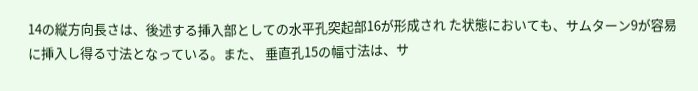14の縦方向長さは、後述する挿入部としての水平孔突起部16が形成され た状態においても、サムターン9が容易に挿入し得る寸法となっている。また、 垂直孔15の幅寸法は、サ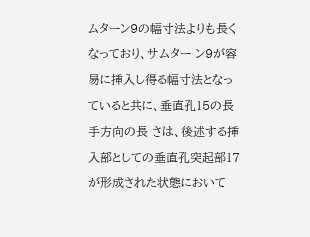ムターン9の幅寸法よりも長くなっており、サムター ン9が容易に挿入し得る幅寸法となっていると共に、垂直孔15の長手方向の長 さは、後述する挿入部としての垂直孔突起部17が形成された状態において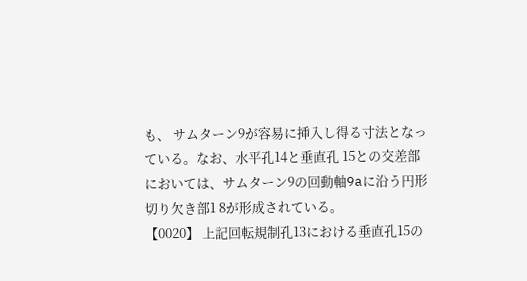も、 サムターン9が容易に挿入し得る寸法となっている。なお、水平孔14と垂直孔 15との交差部においては、サムターン9の回動軸9aに沿う円形切り欠き部1 8が形成されている。
【0020】 上記回転規制孔13における垂直孔15の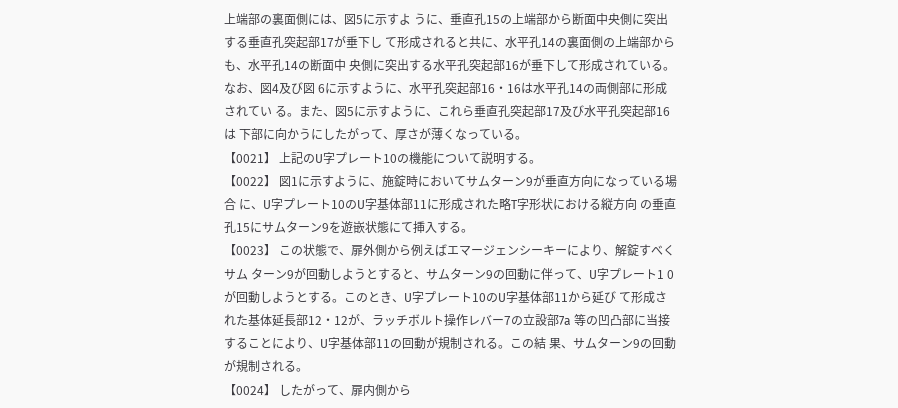上端部の裏面側には、図5に示すよ うに、垂直孔15の上端部から断面中央側に突出する垂直孔突起部17が垂下し て形成されると共に、水平孔14の裏面側の上端部からも、水平孔14の断面中 央側に突出する水平孔突起部16が垂下して形成されている。なお、図4及び図 6に示すように、水平孔突起部16・16は水平孔14の両側部に形成されてい る。また、図5に示すように、これら垂直孔突起部17及び水平孔突起部16は 下部に向かうにしたがって、厚さが薄くなっている。
【0021】 上記のU字プレート10の機能について説明する。
【0022】 図1に示すように、施錠時においてサムターン9が垂直方向になっている場合 に、U字プレート10のU字基体部11に形成された略T字形状における縦方向 の垂直孔15にサムターン9を遊嵌状態にて挿入する。
【0023】 この状態で、扉外側から例えばエマージェンシーキーにより、解錠すべくサム ターン9が回動しようとすると、サムターン9の回動に伴って、U字プレート1 0が回動しようとする。このとき、U字プレート10のU字基体部11から延び て形成された基体延長部12・12が、ラッチボルト操作レバー7の立設部7a 等の凹凸部に当接することにより、U字基体部11の回動が規制される。この結 果、サムターン9の回動が規制される。
【0024】 したがって、扉内側から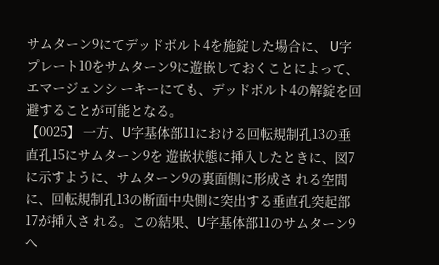サムターン9にてデッドボルト4を施錠した場合に、 U字プレート10をサムターン9に遊嵌しておくことによって、エマージェンシ ーキーにても、デッドボルト4の解錠を回避することが可能となる。
【0025】 一方、U字基体部11における回転規制孔13の垂直孔15にサムターン9を 遊嵌状態に挿入したときに、図7に示すように、サムターン9の裏面側に形成さ れる空間に、回転規制孔13の断面中央側に突出する垂直孔突起部17が挿入さ れる。この結果、U字基体部11のサムターン9へ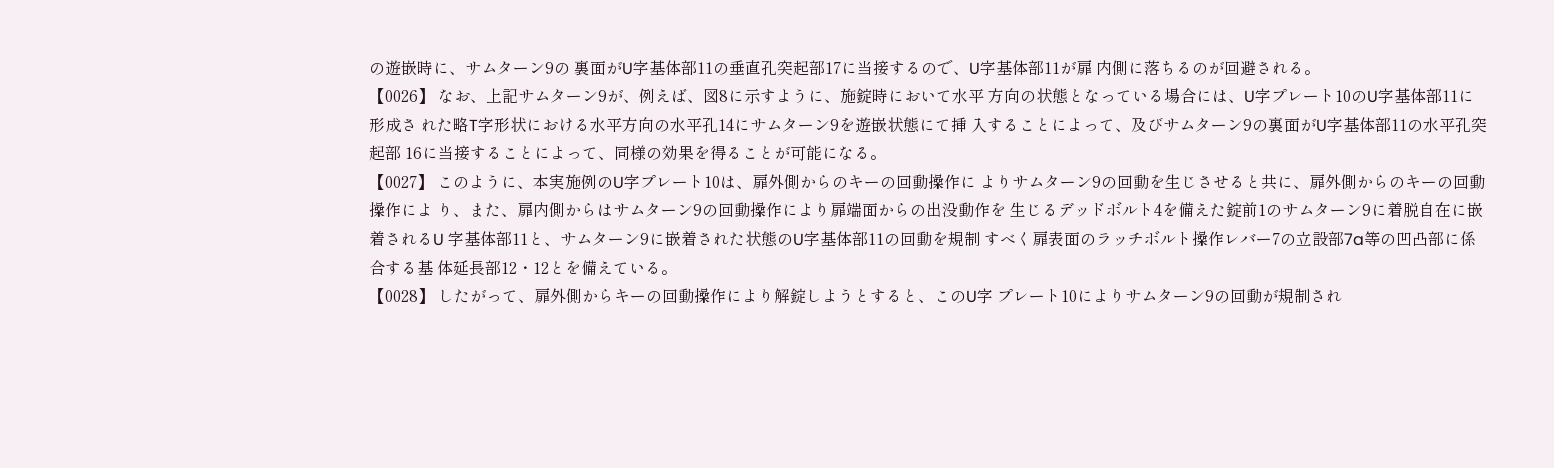の遊嵌時に、サムターン9の 裏面がU字基体部11の垂直孔突起部17に当接するので、U字基体部11が扉 内側に落ちるのが回避される。
【0026】 なお、上記サムターン9が、例えば、図8に示すように、施錠時において水平 方向の状態となっている場合には、U字プレート10のU字基体部11に形成さ れた略T字形状における水平方向の水平孔14にサムターン9を遊嵌状態にて挿 入することによって、及びサムターン9の裏面がU字基体部11の水平孔突起部 16に当接することによって、同様の効果を得ることが可能になる。
【0027】 このように、本実施例のU字プレート10は、扉外側からのキーの回動操作に よりサムターン9の回動を生じさせると共に、扉外側からのキーの回動操作によ り、また、扉内側からはサムターン9の回動操作により扉端面からの出没動作を 生じるデッドボルト4を備えた錠前1のサムターン9に着脱自在に嵌着されるU 字基体部11と、サムターン9に嵌着された状態のU字基体部11の回動を規制 すべく扉表面のラッチボルト操作レバー7の立設部7a等の凹凸部に係合する基 体延長部12・12とを備えている。
【0028】 したがって、扉外側からキーの回動操作により解錠しようとすると、このU字 プレート10によりサムターン9の回動が規制され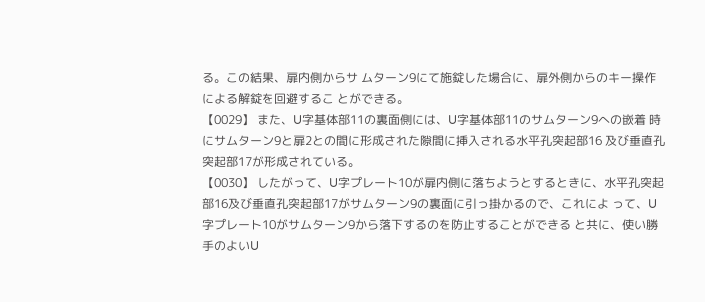る。この結果、扉内側からサ ムターン9にて施錠した場合に、扉外側からのキー操作による解錠を回避するこ とができる。
【0029】 また、U字基体部11の裏面側には、U字基体部11のサムターン9への嵌着 時にサムターン9と扉2との間に形成された隙間に挿入される水平孔突起部16 及び垂直孔突起部17が形成されている。
【0030】 したがって、U字プレート10が扉内側に落ちようとするときに、水平孔突起 部16及び垂直孔突起部17がサムターン9の裏面に引っ掛かるので、これによ って、U字プレート10がサムターン9から落下するのを防止することができる と共に、使い勝手のよいU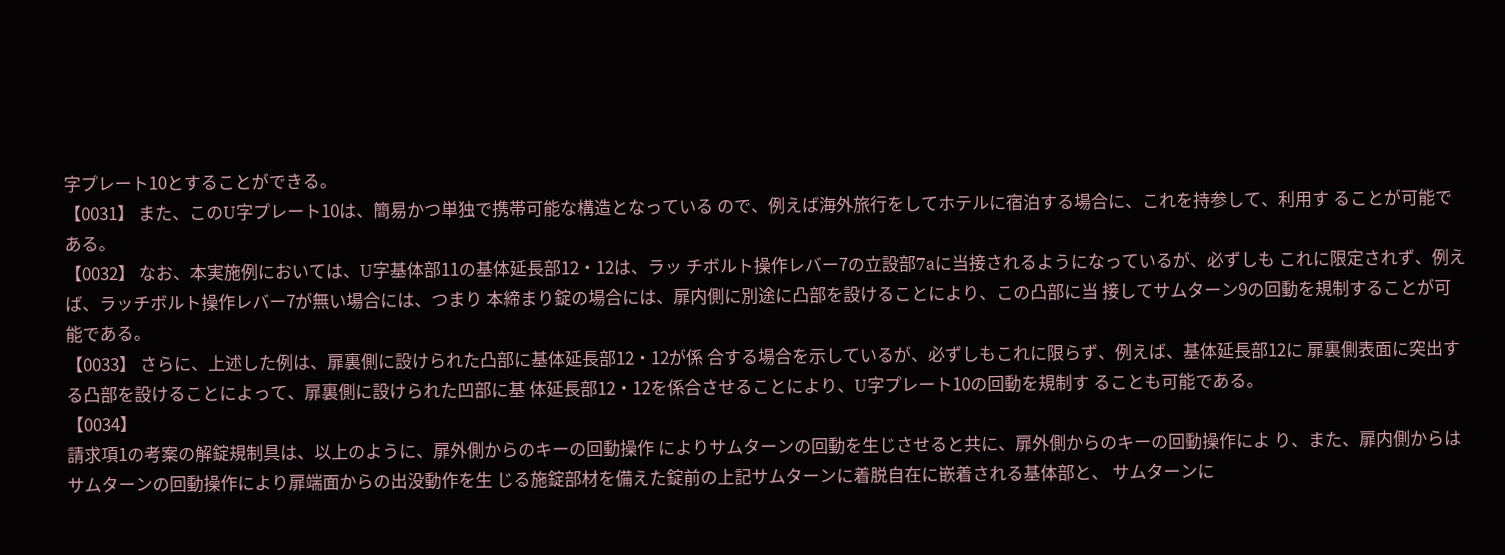字プレート10とすることができる。
【0031】 また、このU字プレート10は、簡易かつ単独で携帯可能な構造となっている ので、例えば海外旅行をしてホテルに宿泊する場合に、これを持参して、利用す ることが可能である。
【0032】 なお、本実施例においては、U字基体部11の基体延長部12・12は、ラッ チボルト操作レバー7の立設部7aに当接されるようになっているが、必ずしも これに限定されず、例えば、ラッチボルト操作レバー7が無い場合には、つまり 本締まり錠の場合には、扉内側に別途に凸部を設けることにより、この凸部に当 接してサムターン9の回動を規制することが可能である。
【0033】 さらに、上述した例は、扉裏側に設けられた凸部に基体延長部12・12が係 合する場合を示しているが、必ずしもこれに限らず、例えば、基体延長部12に 扉裏側表面に突出する凸部を設けることによって、扉裏側に設けられた凹部に基 体延長部12・12を係合させることにより、U字プレート10の回動を規制す ることも可能である。
【0034】
請求項1の考案の解錠規制具は、以上のように、扉外側からのキーの回動操作 によりサムターンの回動を生じさせると共に、扉外側からのキーの回動操作によ り、また、扉内側からはサムターンの回動操作により扉端面からの出没動作を生 じる施錠部材を備えた錠前の上記サムターンに着脱自在に嵌着される基体部と、 サムターンに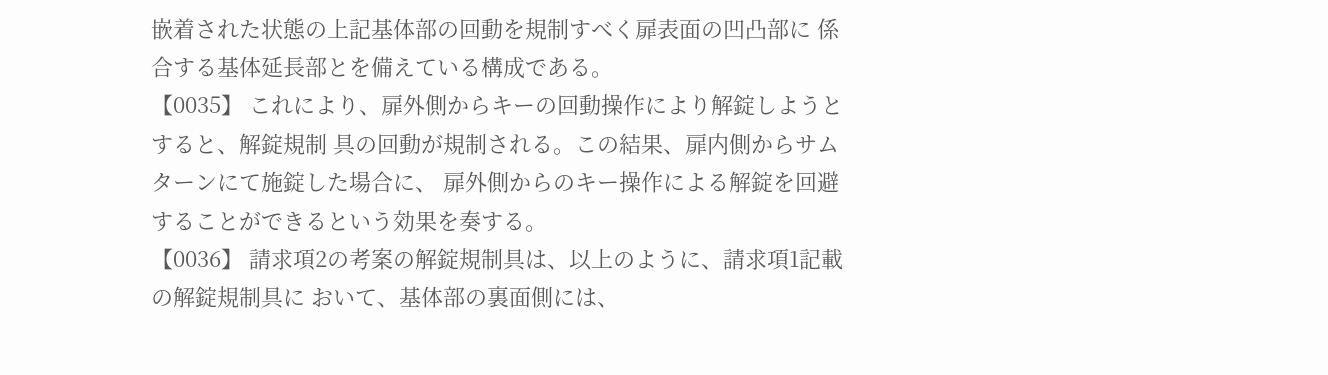嵌着された状態の上記基体部の回動を規制すべく扉表面の凹凸部に 係合する基体延長部とを備えている構成である。
【0035】 これにより、扉外側からキーの回動操作により解錠しようとすると、解錠規制 具の回動が規制される。この結果、扉内側からサムターンにて施錠した場合に、 扉外側からのキー操作による解錠を回避することができるという効果を奏する。
【0036】 請求項2の考案の解錠規制具は、以上のように、請求項1記載の解錠規制具に おいて、基体部の裏面側には、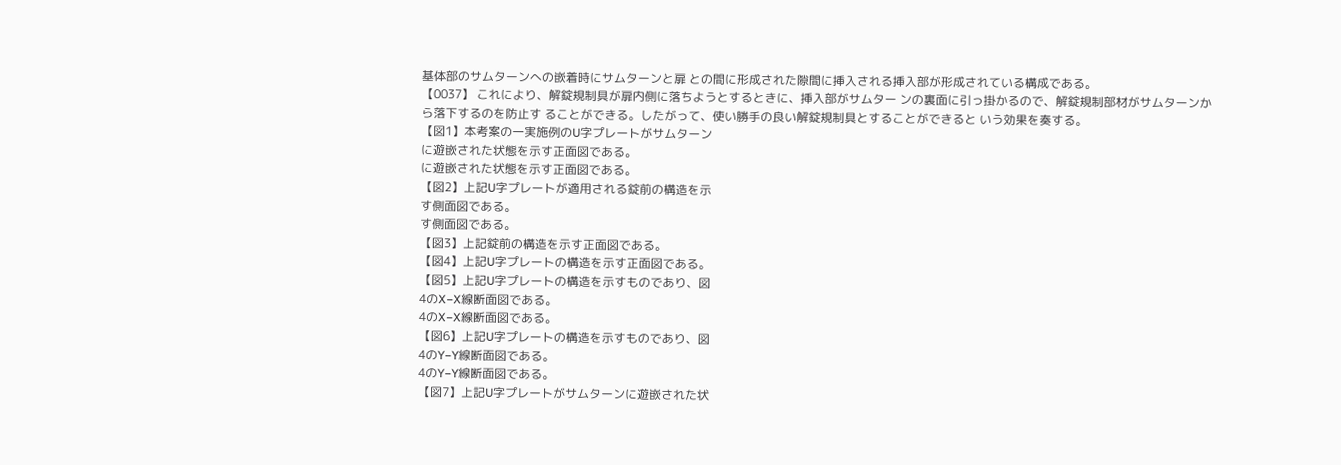基体部のサムターンへの嵌着時にサムターンと扉 との間に形成された隙間に挿入される挿入部が形成されている構成である。
【0037】 これにより、解錠規制具が扉内側に落ちようとするときに、挿入部がサムター ンの裏面に引っ掛かるので、解錠規制部材がサムターンから落下するのを防止す ることができる。したがって、使い勝手の良い解錠規制具とすることができると いう効果を奏する。
【図1】本考案の一実施例のU字プレートがサムターン
に遊嵌された状態を示す正面図である。
に遊嵌された状態を示す正面図である。
【図2】上記U字プレートが適用される錠前の構造を示
す側面図である。
す側面図である。
【図3】上記錠前の構造を示す正面図である。
【図4】上記U字プレートの構造を示す正面図である。
【図5】上記U字プレートの構造を示すものであり、図
4のX−X線断面図である。
4のX−X線断面図である。
【図6】上記U字プレートの構造を示すものであり、図
4のY−Y線断面図である。
4のY−Y線断面図である。
【図7】上記U字プレートがサムターンに遊嵌された状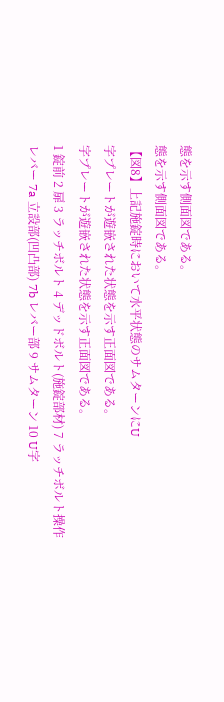態を示す側面図である。
態を示す側面図である。
【図8】上記施錠時において水平状態のサムターンにU
字プレートが遊嵌された状態を示す正面図である。
字プレートが遊嵌された状態を示す正面図である。
1 錠前 2 扉 3 ラッチボルト 4 デッドボルト(施錠部材) 7 ラッチボルト操作レバー 7a 立設部(凹凸部) 7b レバー部 9 サムターン 10 U字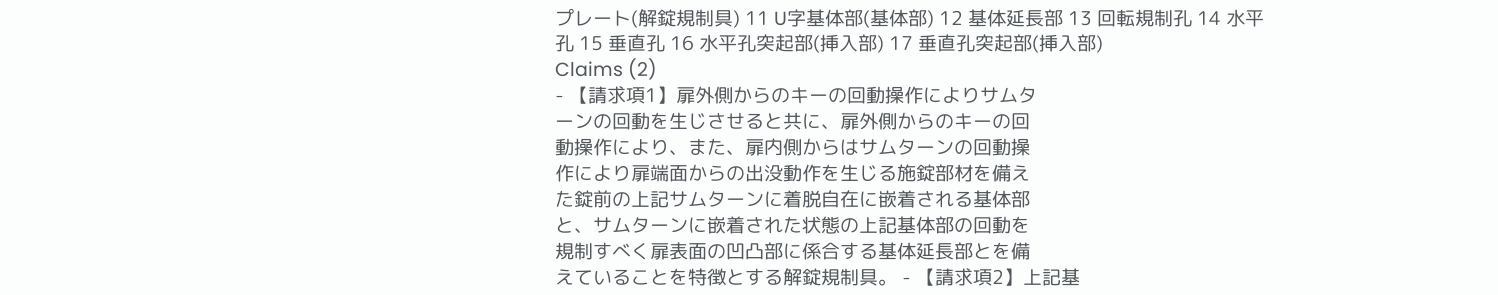プレート(解錠規制具) 11 U字基体部(基体部) 12 基体延長部 13 回転規制孔 14 水平孔 15 垂直孔 16 水平孔突起部(挿入部) 17 垂直孔突起部(挿入部)
Claims (2)
- 【請求項1】扉外側からのキーの回動操作によりサムタ
ーンの回動を生じさせると共に、扉外側からのキーの回
動操作により、また、扉内側からはサムターンの回動操
作により扉端面からの出没動作を生じる施錠部材を備え
た錠前の上記サムターンに着脱自在に嵌着される基体部
と、サムターンに嵌着された状態の上記基体部の回動を
規制すべく扉表面の凹凸部に係合する基体延長部とを備
えていることを特徴とする解錠規制具。 - 【請求項2】上記基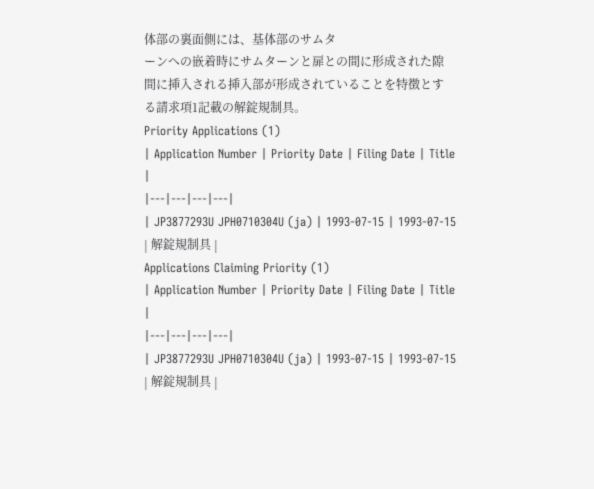体部の裏面側には、基体部のサムタ
ーンへの嵌着時にサムターンと扉との間に形成された隙
間に挿入される挿入部が形成されていることを特徴とす
る請求項1記載の解錠規制具。
Priority Applications (1)
| Application Number | Priority Date | Filing Date | Title |
|---|---|---|---|
| JP3877293U JPH0710304U (ja) | 1993-07-15 | 1993-07-15 | 解錠規制具 |
Applications Claiming Priority (1)
| Application Number | Priority Date | Filing Date | Title |
|---|---|---|---|
| JP3877293U JPH0710304U (ja) | 1993-07-15 | 1993-07-15 | 解錠規制具 |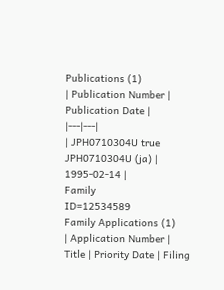Publications (1)
| Publication Number | Publication Date |
|---|---|
| JPH0710304U true JPH0710304U (ja) | 1995-02-14 |
Family
ID=12534589
Family Applications (1)
| Application Number | Title | Priority Date | Filing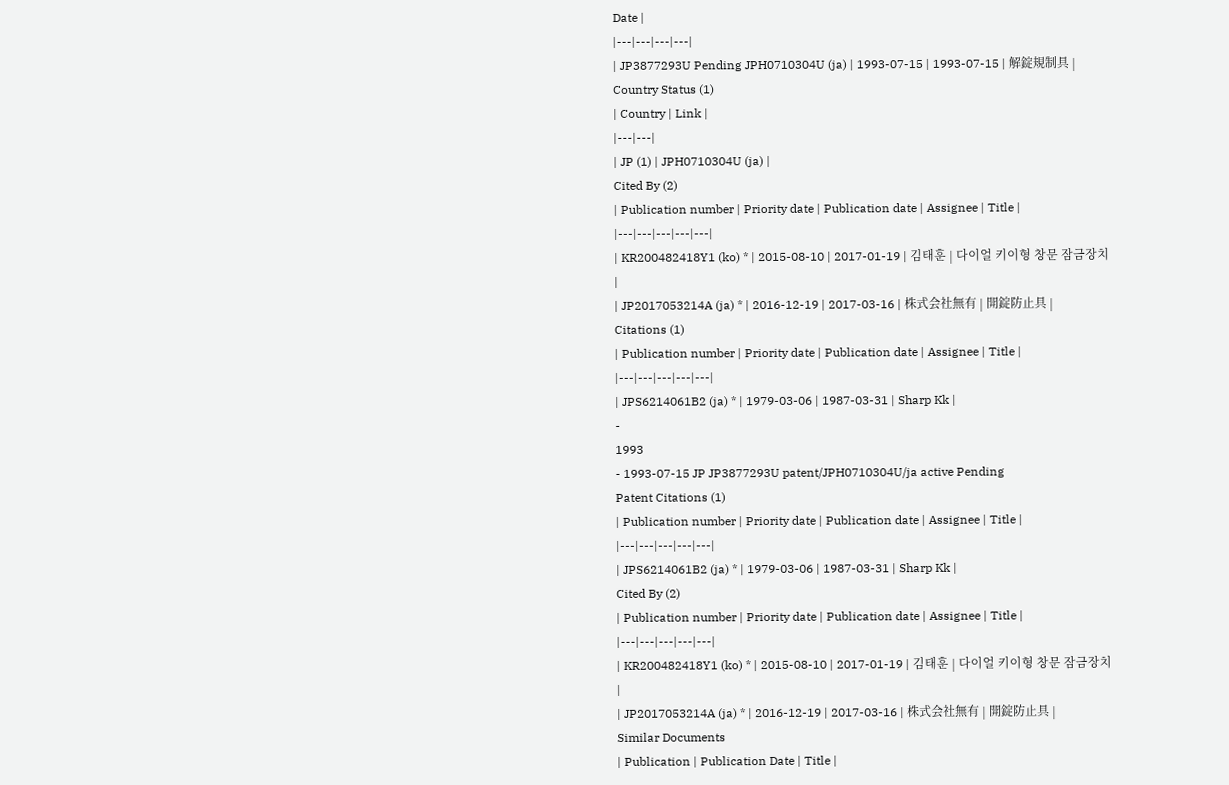Date |
|---|---|---|---|
| JP3877293U Pending JPH0710304U (ja) | 1993-07-15 | 1993-07-15 | 解錠規制具 |
Country Status (1)
| Country | Link |
|---|---|
| JP (1) | JPH0710304U (ja) |
Cited By (2)
| Publication number | Priority date | Publication date | Assignee | Title |
|---|---|---|---|---|
| KR200482418Y1 (ko) * | 2015-08-10 | 2017-01-19 | 김태훈 | 다이얼 키이형 창문 잠금장치 |
| JP2017053214A (ja) * | 2016-12-19 | 2017-03-16 | 株式会社無有 | 開錠防止具 |
Citations (1)
| Publication number | Priority date | Publication date | Assignee | Title |
|---|---|---|---|---|
| JPS6214061B2 (ja) * | 1979-03-06 | 1987-03-31 | Sharp Kk |
-
1993
- 1993-07-15 JP JP3877293U patent/JPH0710304U/ja active Pending
Patent Citations (1)
| Publication number | Priority date | Publication date | Assignee | Title |
|---|---|---|---|---|
| JPS6214061B2 (ja) * | 1979-03-06 | 1987-03-31 | Sharp Kk |
Cited By (2)
| Publication number | Priority date | Publication date | Assignee | Title |
|---|---|---|---|---|
| KR200482418Y1 (ko) * | 2015-08-10 | 2017-01-19 | 김태훈 | 다이얼 키이형 창문 잠금장치 |
| JP2017053214A (ja) * | 2016-12-19 | 2017-03-16 | 株式会社無有 | 開錠防止具 |
Similar Documents
| Publication | Publication Date | Title |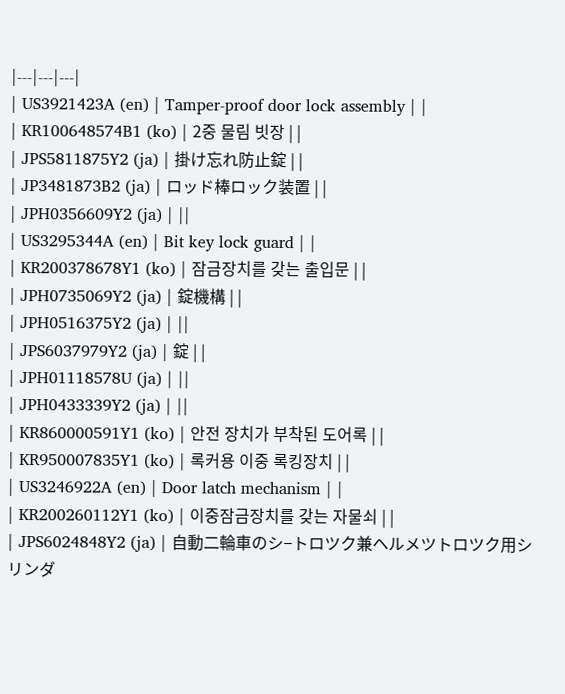|---|---|---|
| US3921423A (en) | Tamper-proof door lock assembly | |
| KR100648574B1 (ko) | 2중 물림 빗장 | |
| JPS5811875Y2 (ja) | 掛け忘れ防止錠 | |
| JP3481873B2 (ja) | ロッド棒ロック装置 | |
| JPH0356609Y2 (ja) | ||
| US3295344A (en) | Bit key lock guard | |
| KR200378678Y1 (ko) | 잠금장치를 갖는 출입문 | |
| JPH0735069Y2 (ja) | 錠機構 | |
| JPH0516375Y2 (ja) | ||
| JPS6037979Y2 (ja) | 錠 | |
| JPH01118578U (ja) | ||
| JPH0433339Y2 (ja) | ||
| KR860000591Y1 (ko) | 안전 장치가 부착된 도어록 | |
| KR950007835Y1 (ko) | 록커용 이중 록킹장치 | |
| US3246922A (en) | Door latch mechanism | |
| KR200260112Y1 (ko) | 이중잠금장치를 갖는 자물쇠 | |
| JPS6024848Y2 (ja) | 自動二輪車のシ−トロツク兼ヘルメツトロツク用シリンダ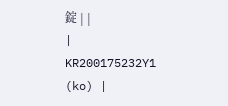錠 | |
| KR200175232Y1 (ko) |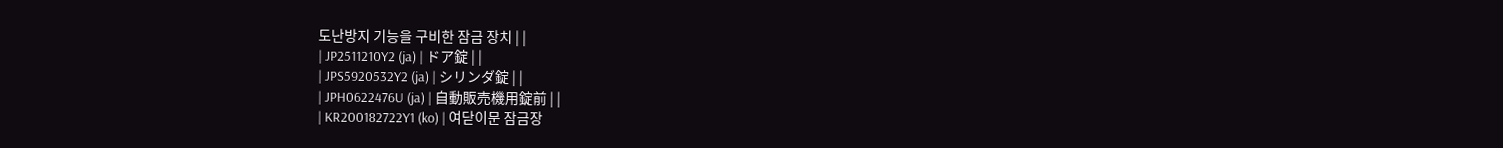도난방지 기능을 구비한 잠금 장치 | |
| JP2511210Y2 (ja) | ドア錠 | |
| JPS5920532Y2 (ja) | シリンダ錠 | |
| JPH0622476U (ja) | 自動販売機用錠前 | |
| KR200182722Y1 (ko) | 여닫이문 잠금장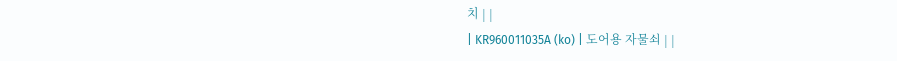치 | |
| KR960011035A (ko) | 도어용 자물쇠 | |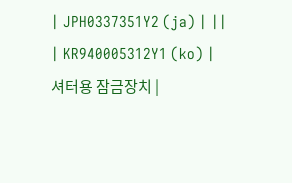| JPH0337351Y2 (ja) | ||
| KR940005312Y1 (ko) | 셔터용 잠금장치 |